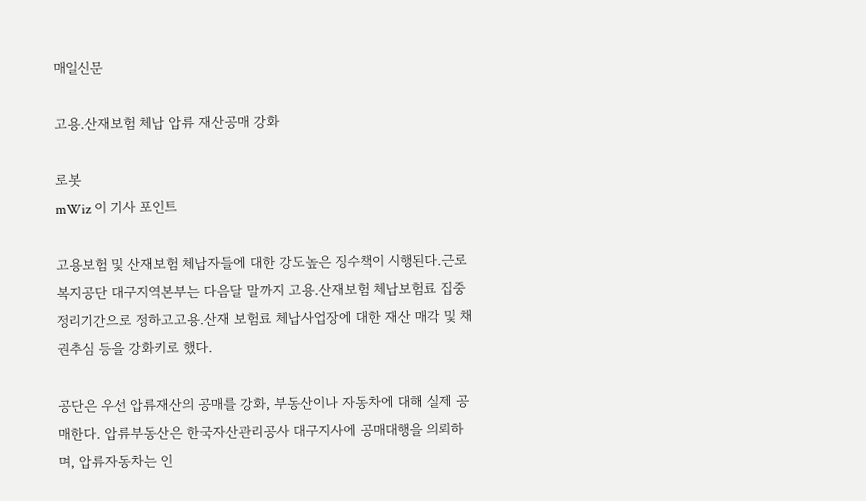매일신문

고용.산재보험 체납 압류 재산공매 강화

로봇
mWiz 이 기사 포인트

고용보험 및 산재보험 체납자들에 대한 강도높은 징수책이 시행된다.근로복지공단 대구지역본부는 다음달 말까지 고용.산재보험 체납보험료 집중정리기간으로 정하고고용.산재 보험료 체납사업장에 대한 재산 매각 및 채권추심 등을 강화키로 했다.

공단은 우선 압류재산의 공매를 강화, 부동산이나 자동차에 대해 실제 공매한다. 압류부동산은 한국자산관리공사 대구지사에 공매대행을 의뢰하며, 압류자동차는 인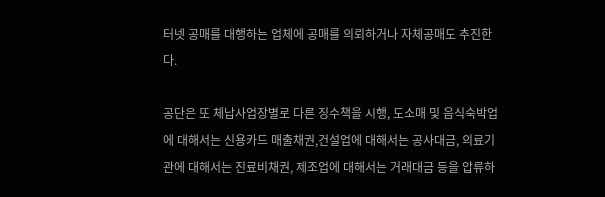터넷 공매를 대행하는 업체에 공매를 의뢰하거나 자체공매도 추진한다.

공단은 또 체납사업장별로 다른 징수책을 시행, 도소매 및 음식숙박업에 대해서는 신용카드 매출채권,건설업에 대해서는 공사대금, 의료기관에 대해서는 진료비채권, 제조업에 대해서는 거래대금 등을 압류하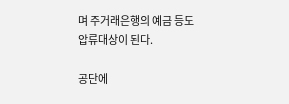며 주거래은행의 예금 등도 압류대상이 된다.

공단에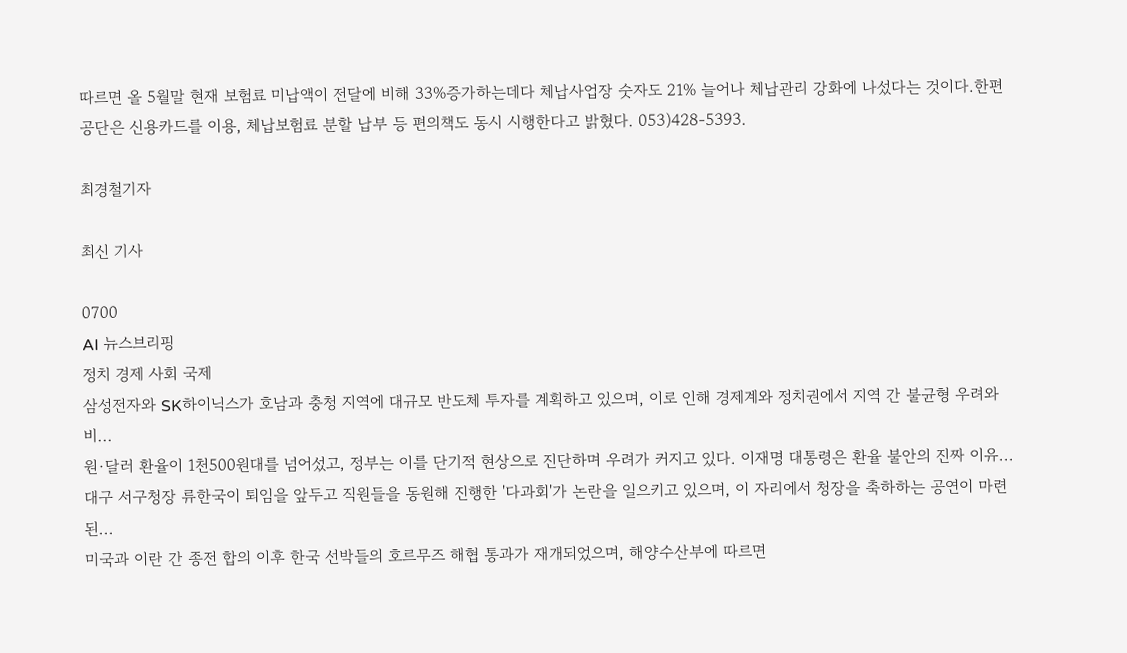따르면 올 5월말 현재 보험료 미납액이 전달에 비해 33%증가하는데다 체납사업장 숫자도 21% 늘어나 체납관리 강화에 나섰다는 것이다.한편 공단은 신용카드를 이용, 체납보험료 분할 납부 등 편의책도 동시 시행한다고 밝혔다. 053)428-5393.

최경철기자

최신 기사

0700
AI 뉴스브리핑
정치 경제 사회 국제
삼성전자와 SK하이닉스가 호남과 충청 지역에 대규모 반도체 투자를 계획하고 있으며, 이로 인해 경제계와 정치권에서 지역 간 불균형 우려와 비...
원·달러 환율이 1천500원대를 넘어섰고, 정부는 이를 단기적 현상으로 진단하며 우려가 커지고 있다. 이재명 대통령은 환율 불안의 진짜 이유...
대구 서구청장 류한국이 퇴임을 앞두고 직원들을 동원해 진행한 '다과회'가 논란을 일으키고 있으며, 이 자리에서 청장을 축하하는 공연이 마련된...
미국과 이란 간 종전 합의 이후 한국 선박들의 호르무즈 해협 통과가 재개되었으며, 해양수산부에 따르면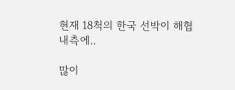현재 18척의 한국 선박이 해협 내측에..

많이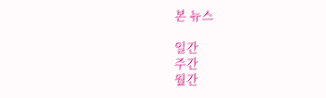본 뉴스

일간
주간
월간